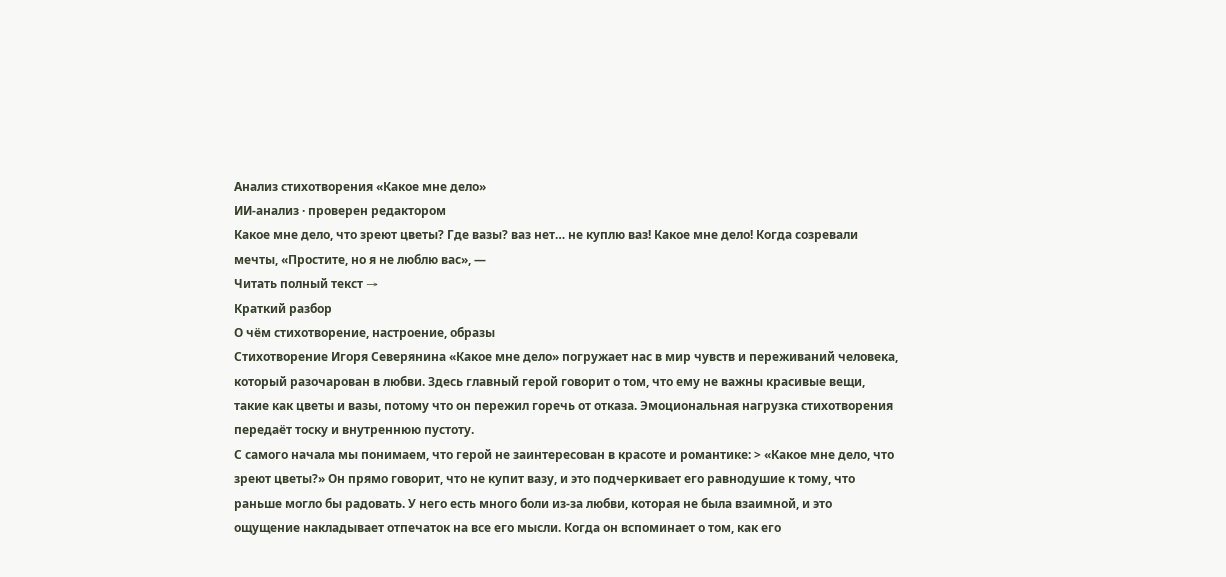Анализ стихотворения «Какое мне дело»
ИИ-анализ · проверен редактором
Какое мне дело, что зреют цветы? Где вазы? ваз нет… не куплю ваз! Какое мне дело! Когда созревали мечты, «Простите, но я не люблю вас», —
Читать полный текст →
Краткий разбор
О чём стихотворение, настроение, образы
Стихотворение Игоря Северянина «Какое мне дело» погружает нас в мир чувств и переживаний человека, который разочарован в любви. Здесь главный герой говорит о том, что ему не важны красивые вещи, такие как цветы и вазы, потому что он пережил горечь от отказа. Эмоциональная нагрузка стихотворения передаёт тоску и внутреннюю пустоту.
С самого начала мы понимаем, что герой не заинтересован в красоте и романтике: > «Какое мне дело, что зреют цветы?» Он прямо говорит, что не купит вазу, и это подчеркивает его равнодушие к тому, что раньше могло бы радовать. У него есть много боли из-за любви, которая не была взаимной, и это ощущение накладывает отпечаток на все его мысли. Когда он вспоминает о том, как его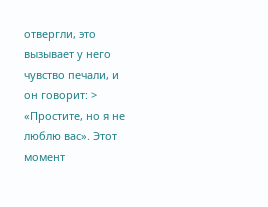отвергли, это вызывает у него чувство печали, и он говорит: > «Простите, но я не люблю вас». Этот момент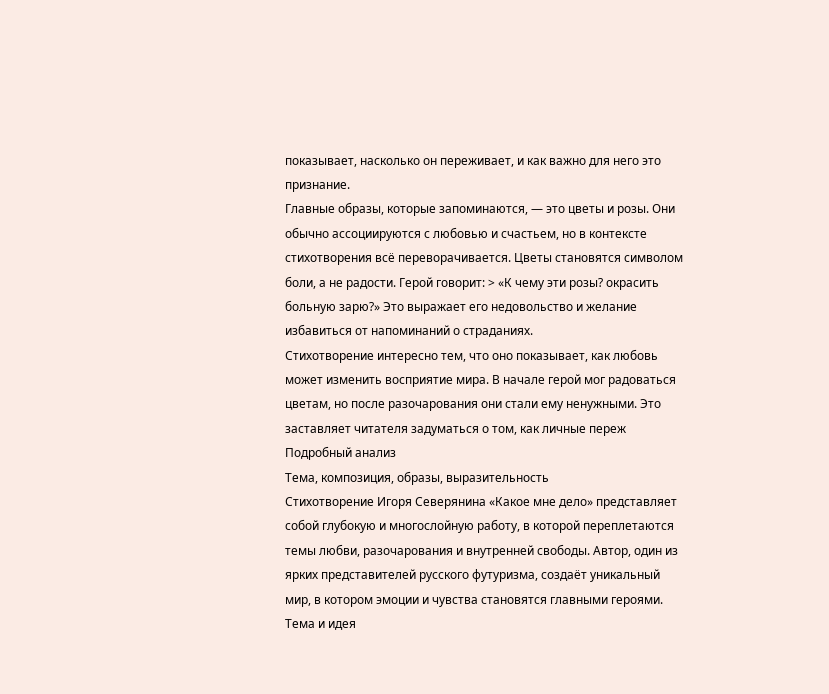показывает, насколько он переживает, и как важно для него это признание.
Главные образы, которые запоминаются, — это цветы и розы. Они обычно ассоциируются с любовью и счастьем, но в контексте стихотворения всё переворачивается. Цветы становятся символом боли, а не радости. Герой говорит: > «К чему эти розы? окрасить больную зарю?» Это выражает его недовольство и желание избавиться от напоминаний о страданиях.
Стихотворение интересно тем, что оно показывает, как любовь может изменить восприятие мира. В начале герой мог радоваться цветам, но после разочарования они стали ему ненужными. Это заставляет читателя задуматься о том, как личные переж
Подробный анализ
Тема, композиция, образы, выразительность
Стихотворение Игоря Северянина «Какое мне дело» представляет собой глубокую и многослойную работу, в которой переплетаются темы любви, разочарования и внутренней свободы. Автор, один из ярких представителей русского футуризма, создаёт уникальный мир, в котором эмоции и чувства становятся главными героями.
Тема и идея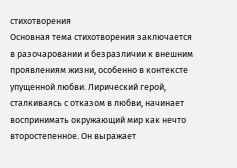стихотворения
Основная тема стихотворения заключается в разочаровании и безразличии к внешним проявлениям жизни, особенно в контексте упущенной любви. Лирический герой, сталкиваясь с отказом в любви, начинает воспринимать окружающий мир как нечто второстепенное. Он выражает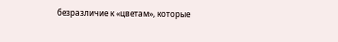безразличие к «цветам», которые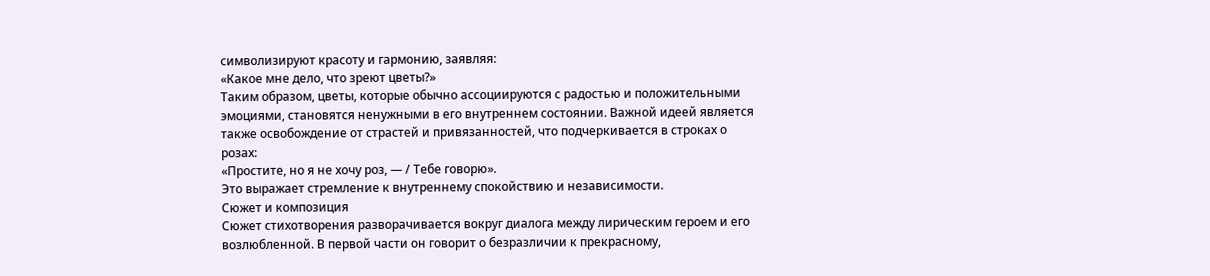символизируют красоту и гармонию, заявляя:
«Какое мне дело, что зреют цветы?»
Таким образом, цветы, которые обычно ассоциируются с радостью и положительными эмоциями, становятся ненужными в его внутреннем состоянии. Важной идеей является также освобождение от страстей и привязанностей, что подчеркивается в строках о розах:
«Простите, но я не хочу роз, — / Тебе говорю».
Это выражает стремление к внутреннему спокойствию и независимости.
Сюжет и композиция
Сюжет стихотворения разворачивается вокруг диалога между лирическим героем и его возлюбленной. В первой части он говорит о безразличии к прекрасному,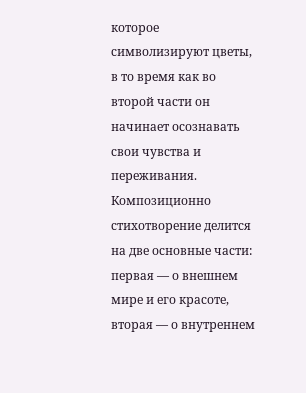которое символизируют цветы, в то время как во второй части он начинает осознавать свои чувства и переживания. Композиционно стихотворение делится на две основные части: первая — о внешнем мире и его красоте, вторая — о внутреннем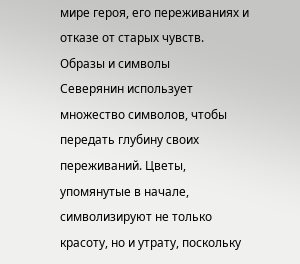мире героя, его переживаниях и отказе от старых чувств.
Образы и символы
Северянин использует множество символов, чтобы передать глубину своих переживаний. Цветы, упомянутые в начале, символизируют не только красоту, но и утрату, поскольку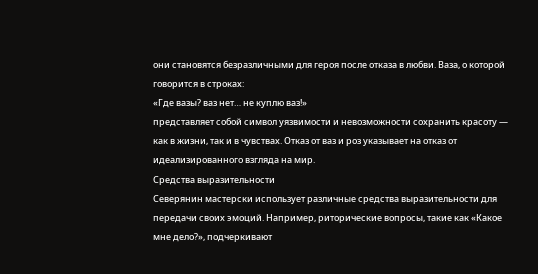они становятся безразличными для героя после отказа в любви. Ваза, о которой говорится в строках:
«Где вазы? ваз нет… не куплю ваз!»
представляет собой символ уязвимости и невозможности сохранить красоту — как в жизни, так и в чувствах. Отказ от ваз и роз указывает на отказ от идеализированного взгляда на мир.
Средства выразительности
Северянин мастерски использует различные средства выразительности для передачи своих эмоций. Например, риторические вопросы, такие как «Какое мне дело?», подчеркивают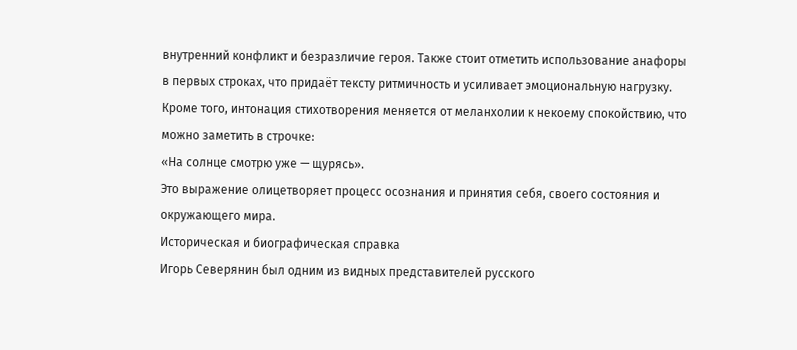внутренний конфликт и безразличие героя. Также стоит отметить использование анафоры в первых строках, что придаёт тексту ритмичность и усиливает эмоциональную нагрузку.
Кроме того, интонация стихотворения меняется от меланхолии к некоему спокойствию, что можно заметить в строчке:
«На солнце смотрю уже — щурясь».
Это выражение олицетворяет процесс осознания и принятия себя, своего состояния и окружающего мира.
Историческая и биографическая справка
Игорь Северянин был одним из видных представителей русского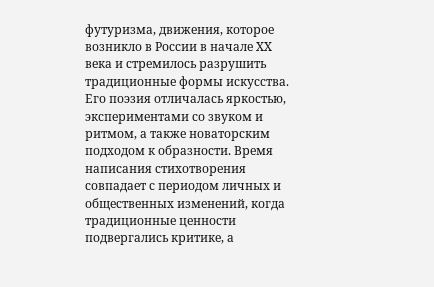футуризма, движения, которое возникло в России в начале XX века и стремилось разрушить традиционные формы искусства. Его поэзия отличалась яркостью, экспериментами со звуком и ритмом, а также новаторским подходом к образности. Время написания стихотворения совпадает с периодом личных и общественных изменений, когда традиционные ценности подвергались критике, а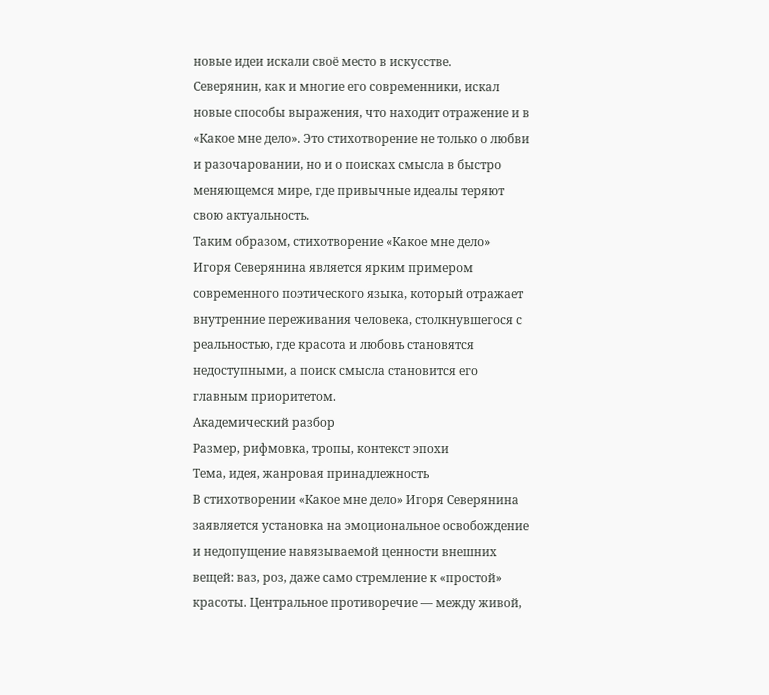новые идеи искали своё место в искусстве.
Северянин, как и многие его современники, искал новые способы выражения, что находит отражение и в «Какое мне дело». Это стихотворение не только о любви и разочаровании, но и о поисках смысла в быстро меняющемся мире, где привычные идеалы теряют свою актуальность.
Таким образом, стихотворение «Какое мне дело» Игоря Северянина является ярким примером современного поэтического языка, который отражает внутренние переживания человека, столкнувшегося с реальностью, где красота и любовь становятся недоступными, а поиск смысла становится его главным приоритетом.
Академический разбор
Размер, рифмовка, тропы, контекст эпохи
Тема, идея, жанровая принадлежность
В стихотворении «Какое мне дело» Игоря Северянина заявляется установка на эмоциональное освобождение и недопущение навязываемой ценности внешних вещей: ваз, роз, даже само стремление к «простой» красоты. Центральное противоречие — между живой,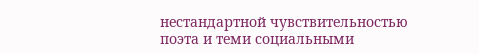нестандартной чувствительностью поэта и теми социальными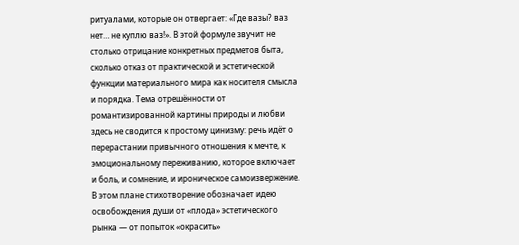ритуалами, которые он отвергает: «Где вазы? ваз нет… не куплю ваз!». В этой формуле звучит не столько отрицание конкретных предметов быта, сколько отказ от практической и эстетической функции материального мира как носителя смысла и порядка. Тема отрешённости от романтизированной картины природы и любви здесь не сводится к простому цинизму: речь идёт о перерастании привычного отношения к мечте, к эмоциональному переживанию, которое включает и боль, и сомнение, и ироническое самоизвержение. В этом плане стихотворение обозначает идею освобождения души от «плода» эстетического рынка — от попыток «окрасить»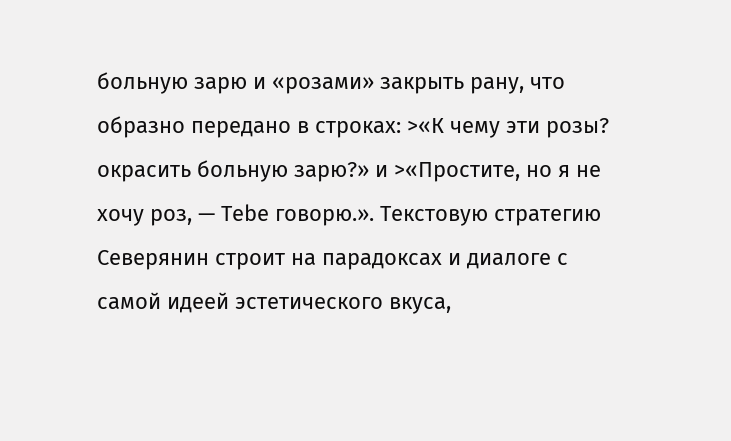больную зарю и «розами» закрыть рану, что образно передано в строках: >«К чему эти розы? окрасить больную зарю?» и >«Простите, но я не хочу роз, — Теbе говорю.». Текстовую стратегию Северянин строит на парадоксах и диалоге с самой идеей эстетического вкуса,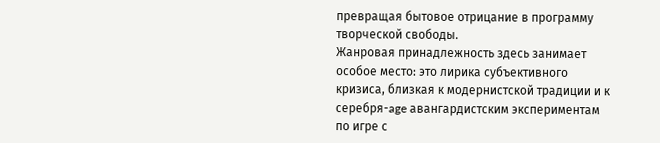превращая бытовое отрицание в программу творческой свободы.
Жанровая принадлежность здесь занимает особое место: это лирика субъективного кризиса, близкая к модернистской традиции и к серебря-age авангардистским экспериментам по игре с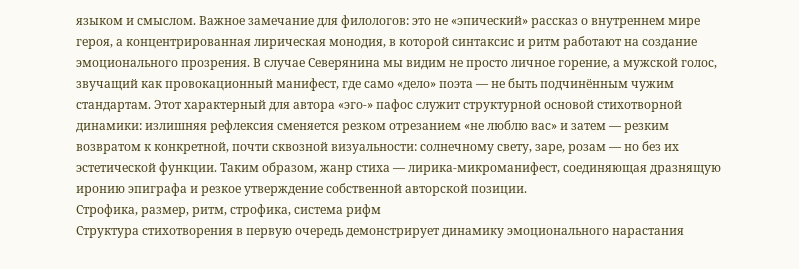языком и смыслом. Важное замечание для филологов: это не «эпический» рассказ о внутреннем мире героя, а концентрированная лирическая монодия, в которой синтаксис и ритм работают на создание эмоционального прозрения. В случае Северянина мы видим не просто личное горение, а мужской голос, звучащий как провокационный манифест, где само «дело» поэта — не быть подчинённым чужим стандартам. Этот характерный для автора «эго-» пафос служит структурной основой стихотворной динамики: излишняя рефлексия сменяется резком отрезанием «не люблю вас» и затем — резким возвратом к конкретной, почти сквозной визуальности: солнечному свету, заре, розам — но без их эстетической функции. Таким образом, жанр стиха — лирика-микроманифест, соединяющая дразнящую иронию эпиграфа и резкое утверждение собственной авторской позиции.
Строфика, размер, ритм, строфика, система рифм
Структура стихотворения в первую очередь демонстрирует динамику эмоционального нарастания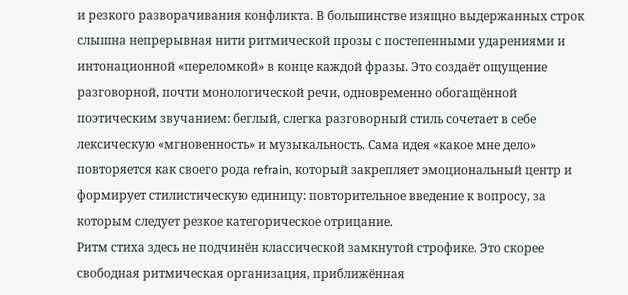и резкого разворачивания конфликта. В большинстве изящно выдержанных строк слышна непрерывная нити ритмической прозы с постепенными ударениями и интонационной «переломкой» в конце каждой фразы. Это создаёт ощущение разговорной, почти монологической речи, одновременно обогащённой поэтическим звучанием: беглый, слегка разговорный стиль сочетает в себе лексическую «мгновенность» и музыкальность. Сама идея «какое мне дело» повторяется как своего рода refrain, который закрепляет эмоциональный центр и формирует стилистическую единицу: повторительное введение к вопросу, за которым следует резкое категорическое отрицание.
Ритм стиха здесь не подчинён классической замкнутой строфике. Это скорее свободная ритмическая организация, приближённая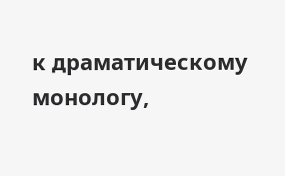к драматическому монологу,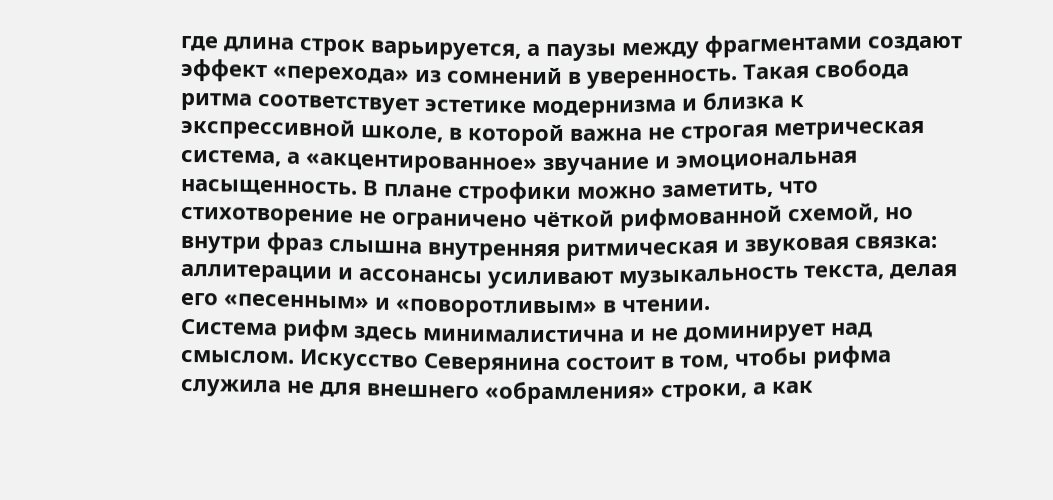где длина строк варьируется, а паузы между фрагментами создают эффект «перехода» из сомнений в уверенность. Такая свобода ритма соответствует эстетике модернизма и близка к экспрессивной школе, в которой важна не строгая метрическая система, а «акцентированное» звучание и эмоциональная насыщенность. В плане строфики можно заметить, что стихотворение не ограничено чёткой рифмованной схемой, но внутри фраз слышна внутренняя ритмическая и звуковая связка: аллитерации и ассонансы усиливают музыкальность текста, делая его «песенным» и «поворотливым» в чтении.
Система рифм здесь минималистична и не доминирует над смыслом. Искусство Северянина состоит в том, чтобы рифма служила не для внешнего «обрамления» строки, а как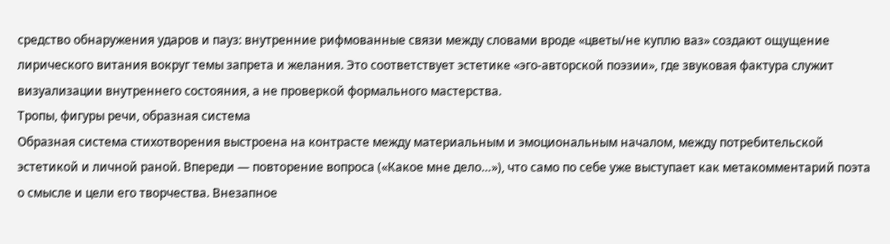средство обнаружения ударов и пауз: внутренние рифмованные связи между словами вроде «цветы/не куплю ваз» создают ощущение лирического витания вокруг темы запрета и желания. Это соответствует эстетике «эго-авторской поэзии», где звуковая фактура служит визуализации внутреннего состояния, а не проверкой формального мастерства.
Тропы, фигуры речи, образная система
Образная система стихотворения выстроена на контрасте между материальным и эмоциональным началом, между потребительской эстетикой и личной раной. Впереди — повторение вопроса («Какое мне дело…»), что само по себе уже выступает как метакомментарий поэта о смысле и цели его творчества. Внезапное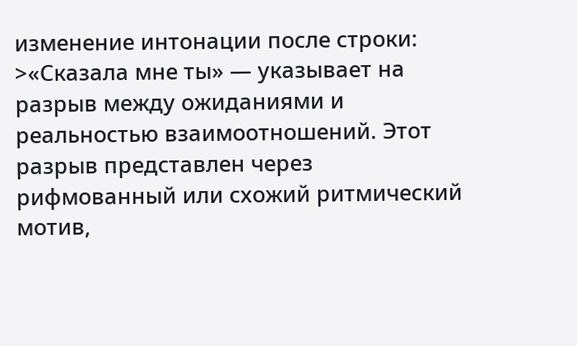изменение интонации после строки: >«Сказала мне ты» — указывает на разрыв между ожиданиями и реальностью взаимоотношений. Этот разрыв представлен через рифмованный или схожий ритмический мотив,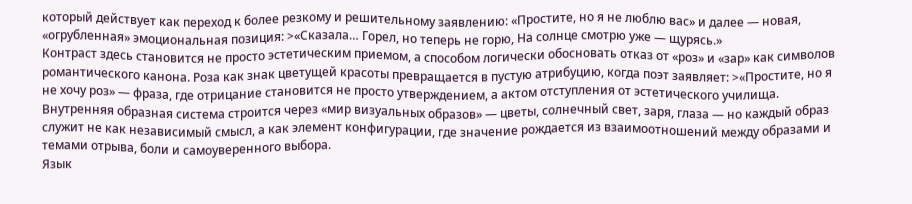который действует как переход к более резкому и решительному заявлению: «Простите, но я не люблю вас» и далее — новая, «огрубленная» эмоциональная позиция: >«Сказала… Горел, но теперь не горю, На солнце смотрю уже — щурясь.»
Контраст здесь становится не просто эстетическим приемом, а способом логически обосновать отказ от «роз» и «зар» как символов романтического канона. Роза как знак цветущей красоты превращается в пустую атрибуцию, когда поэт заявляет: >«Простите, но я не хочу роз» — фраза, где отрицание становится не просто утверждением, а актом отступления от эстетического училища. Внутренняя образная система строится через «мир визуальных образов» — цветы, солнечный свет, заря, глаза — но каждый образ служит не как независимый смысл, а как элемент конфигурации, где значение рождается из взаимоотношений между образами и темами отрыва, боли и самоуверенного выбора.
Язык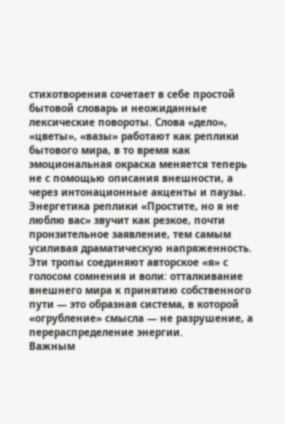стихотворения сочетает в себе простой бытовой словарь и неожиданные лексические повороты. Слова «дело», «цветы», «вазы» работают как реплики бытового мира, в то время как эмоциональная окраска меняется теперь не с помощью описания внешности, а через интонационные акценты и паузы. Энергетика реплики «Простите, но я не люблю вас» звучит как резкое, почти пронзительное заявление, тем самым усиливая драматическую напряженность. Эти тропы соединяют авторское «я» с голосом сомнения и воли: отталкивание внешнего мира к принятию собственного пути — это образная система, в которой «огрубление» смысла — не разрушение, а перераспределение энергии.
Важным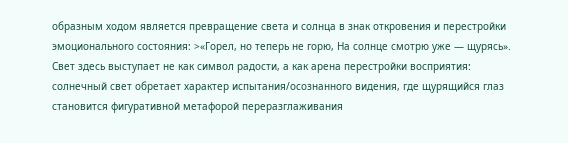образным ходом является превращение света и солнца в знак откровения и перестройки эмоционального состояния: >«Горел, но теперь не горю, На солнце смотрю уже — щурясь». Свет здесь выступает не как символ радости, а как арена перестройки восприятия: солнечный свет обретает характер испытания/осознанного видения, где щурящийся глаз становится фигуративной метафорой переразглаживания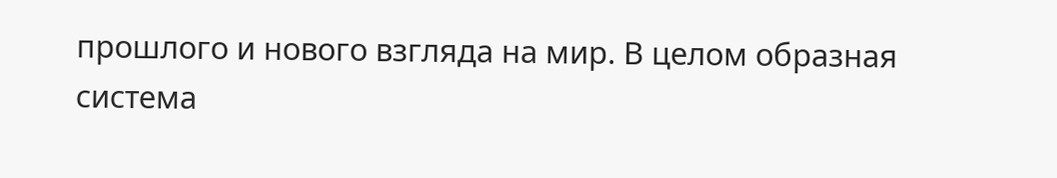прошлого и нового взгляда на мир. В целом образная система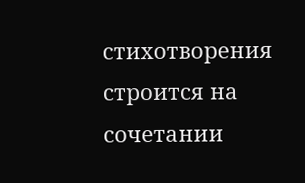стихотворения строится на сочетании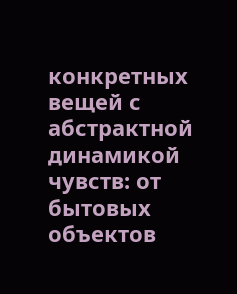конкретных вещей с абстрактной динамикой чувств: от бытовых объектов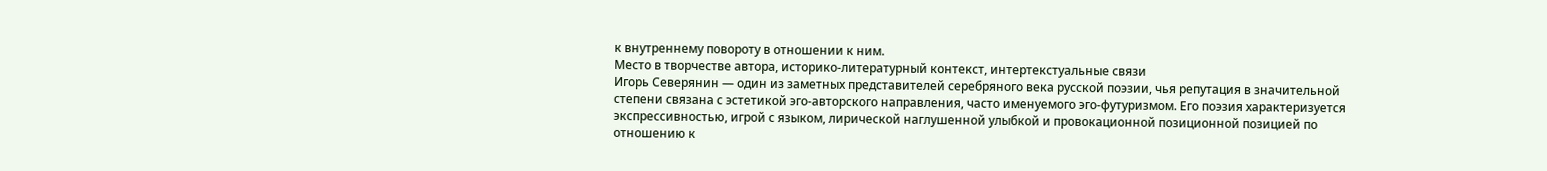к внутреннему повороту в отношении к ним.
Место в творчестве автора, историко-литературный контекст, интертекстуальные связи
Игорь Северянин — один из заметных представителей серебряного века русской поэзии, чья репутация в значительной степени связана с эстетикой эго-авторского направления, часто именуемого эго-футуризмом. Его поэзия характеризуется экспрессивностью, игрой с языком, лирической наглушенной улыбкой и провокационной позиционной позицией по отношению к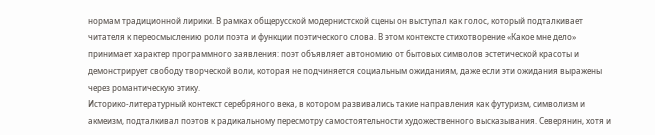нормам традиционной лирики. В рамках общерусской модернистской сцены он выступал как голос, который подталкивает читателя к переосмыслению роли поэта и функции поэтического слова. В этом контексте стихотворение «Какое мне дело» принимает характер программного заявления: поэт объявляет автономию от бытовых символов эстетической красоты и демонстрирует свободу творческой воли, которая не подчиняется социальным ожиданиям, даже если эти ожидания выражены через романтическую этику.
Историко-литературный контекст серебряного века, в котором развивались такие направления как футуризм, символизм и акмеизм, подталкивал поэтов к радикальному пересмотру самостоятельности художественного высказывания. Северянин, хотя и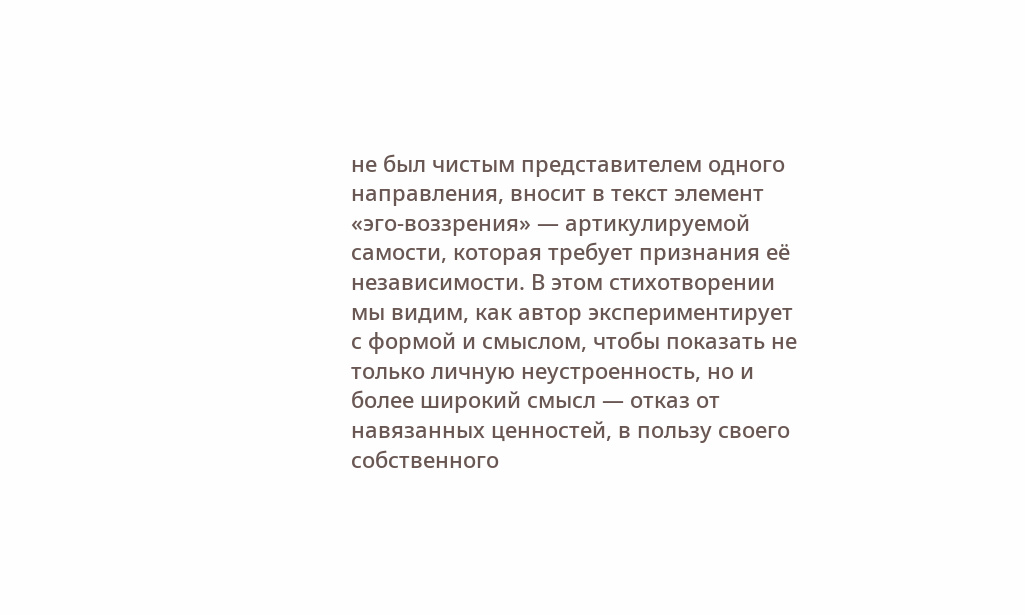не был чистым представителем одного направления, вносит в текст элемент «эго-воззрения» — артикулируемой самости, которая требует признания её независимости. В этом стихотворении мы видим, как автор экспериментирует с формой и смыслом, чтобы показать не только личную неустроенность, но и более широкий смысл — отказ от навязанных ценностей, в пользу своего собственного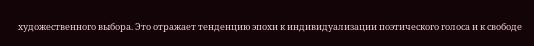художественного выбора. Это отражает тенденцию эпохи к индивидуализации поэтического голоса и к свободе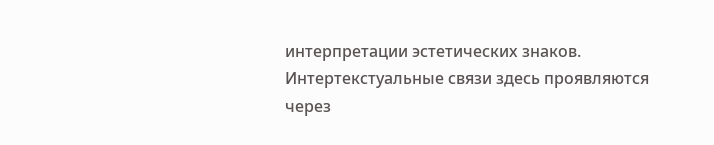интерпретации эстетических знаков.
Интертекстуальные связи здесь проявляются через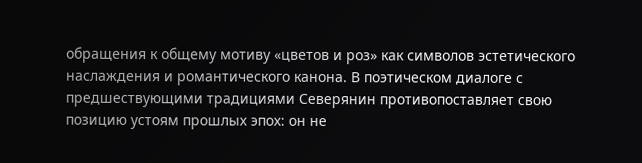обращения к общему мотиву «цветов и роз» как символов эстетического наслаждения и романтического канона. В поэтическом диалоге с предшествующими традициями Северянин противопоставляет свою позицию устоям прошлых эпох: он не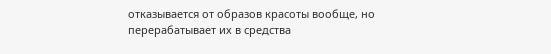отказывается от образов красоты вообще, но перерабатывает их в средства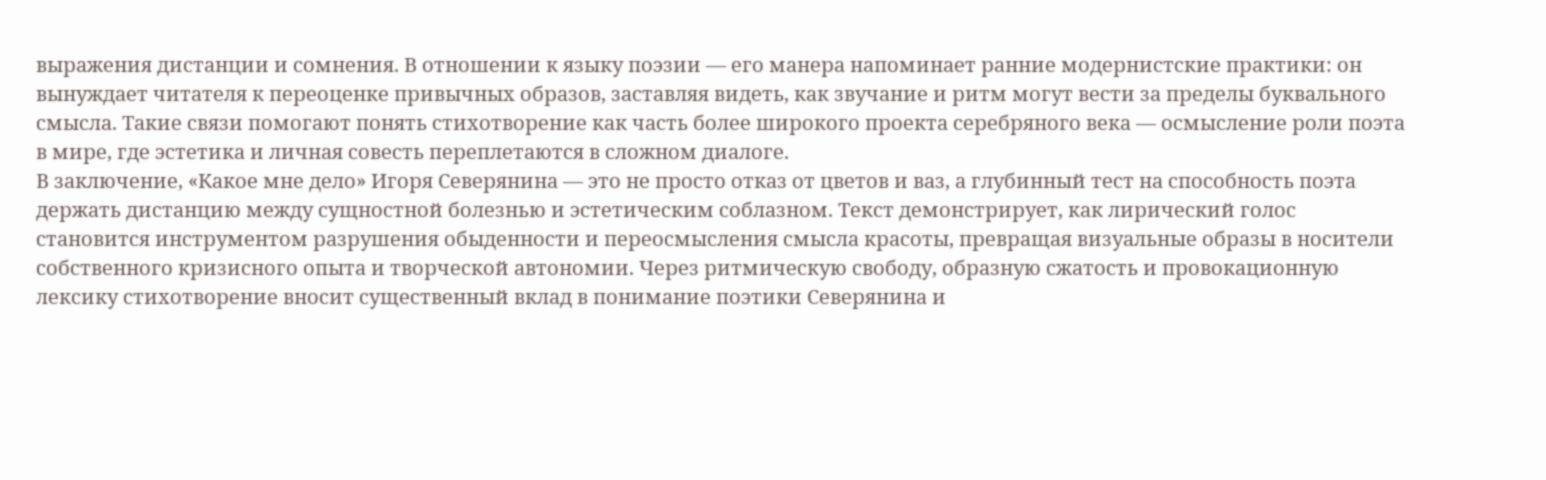выражения дистанции и сомнения. В отношении к языку поэзии — его манера напоминает ранние модернистские практики: он вынуждает читателя к переоценке привычных образов, заставляя видеть, как звучание и ритм могут вести за пределы буквального смысла. Такие связи помогают понять стихотворение как часть более широкого проекта серебряного века — осмысление роли поэта в мире, где эстетика и личная совесть переплетаются в сложном диалоге.
В заключение, «Какое мне дело» Игоря Северянина — это не просто отказ от цветов и ваз, а глубинный тест на способность поэта держать дистанцию между сущностной болезнью и эстетическим соблазном. Текст демонстрирует, как лирический голос становится инструментом разрушения обыденности и переосмысления смысла красоты, превращая визуальные образы в носители собственного кризисного опыта и творческой автономии. Через ритмическую свободу, образную сжатость и провокационную лексику стихотворение вносит существенный вклад в понимание поэтики Северянина и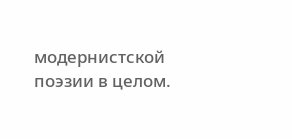модернистской поэзии в целом.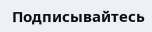Подписывайтесь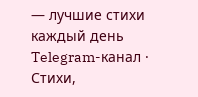— лучшие стихи каждый день
Telegram-канал · Стихи,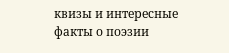квизы и интересные факты о поэзии